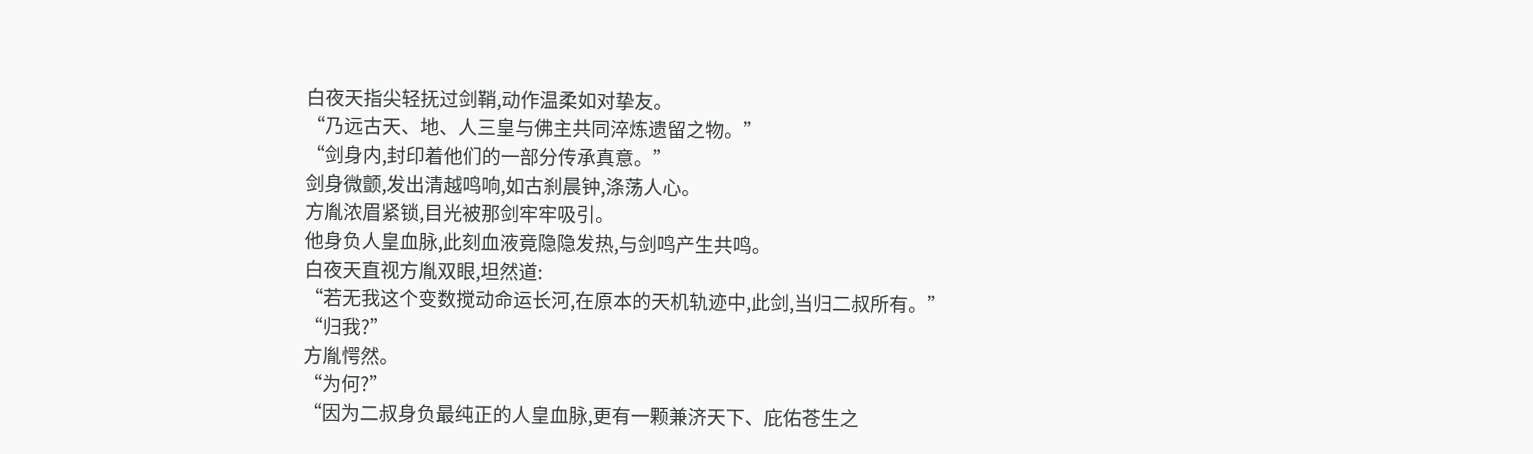白夜天指尖轻抚过剑鞘,动作温柔如对挚友。
“乃远古天、地、人三皇与佛主共同淬炼遗留之物。”
“剑身内,封印着他们的一部分传承真意。”
剑身微颤,发出清越鸣响,如古刹晨钟,涤荡人心。
方胤浓眉紧锁,目光被那剑牢牢吸引。
他身负人皇血脉,此刻血液竟隐隐发热,与剑鸣产生共鸣。
白夜天直视方胤双眼,坦然道:
“若无我这个变数搅动命运长河,在原本的天机轨迹中,此剑,当归二叔所有。”
“归我?”
方胤愕然。
“为何?”
“因为二叔身负最纯正的人皇血脉,更有一颗兼济天下、庇佑苍生之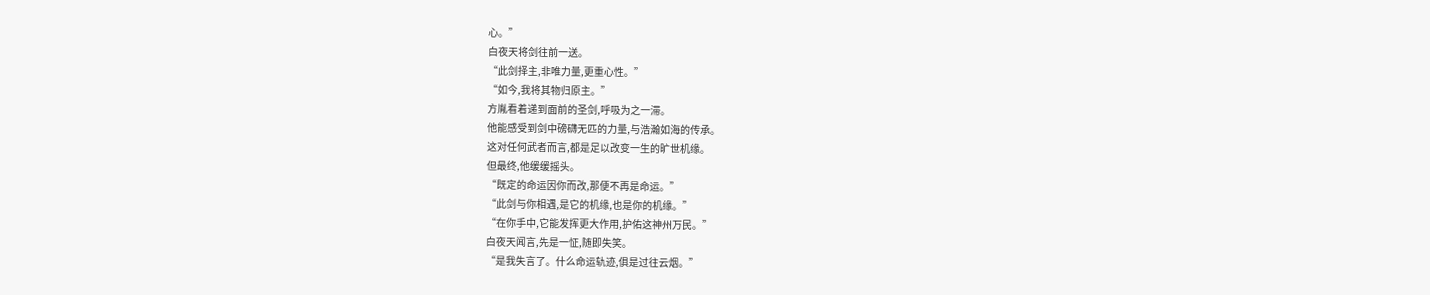心。”
白夜天将剑往前一送。
“此剑择主,非唯力量,更重心性。”
“如今,我将其物归原主。”
方胤看着递到面前的圣剑,呼吸为之一滞。
他能感受到剑中磅礴无匹的力量,与浩瀚如海的传承。
这对任何武者而言,都是足以改变一生的旷世机缘。
但最终,他缓缓摇头。
“既定的命运因你而改,那便不再是命运。”
“此剑与你相遇,是它的机缘,也是你的机缘。”
“在你手中,它能发挥更大作用,护佑这神州万民。”
白夜天闻言,先是一怔,随即失笑。
“是我失言了。什么命运轨迹,俱是过往云烟。”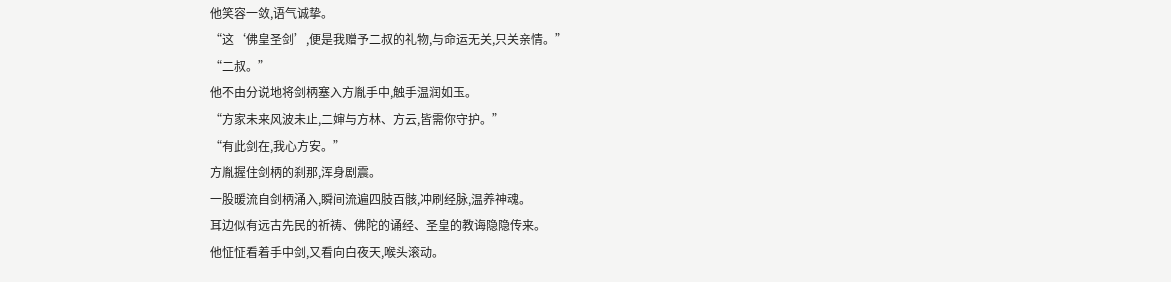他笑容一敛,语气诚挚。
“这‘佛皇圣剑’,便是我赠予二叔的礼物,与命运无关,只关亲情。”
“二叔。”
他不由分说地将剑柄塞入方胤手中,触手温润如玉。
“方家未来风波未止,二婶与方林、方云,皆需你守护。”
“有此剑在,我心方安。”
方胤握住剑柄的刹那,浑身剧震。
一股暖流自剑柄涌入,瞬间流遍四肢百骸,冲刷经脉,温养神魂。
耳边似有远古先民的祈祷、佛陀的诵经、圣皇的教诲隐隐传来。
他怔怔看着手中剑,又看向白夜天,喉头滚动。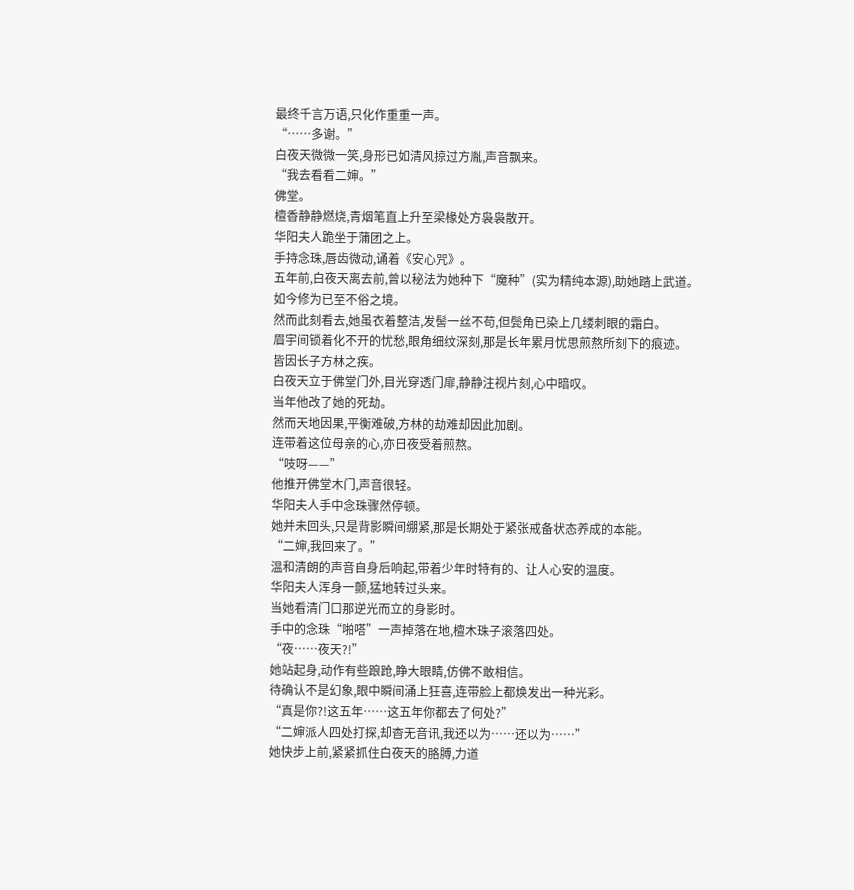最终千言万语,只化作重重一声。
“……多谢。”
白夜天微微一笑,身形已如清风掠过方胤,声音飘来。
“我去看看二婶。”
佛堂。
檀香静静燃烧,青烟笔直上升至梁椽处方袅袅散开。
华阳夫人跪坐于蒲团之上。
手持念珠,唇齿微动,诵着《安心咒》。
五年前,白夜天离去前,曾以秘法为她种下“魔种”(实为精纯本源),助她踏上武道。
如今修为已至不俗之境。
然而此刻看去,她虽衣着整洁,发髻一丝不苟,但鬓角已染上几缕刺眼的霜白。
眉宇间锁着化不开的忧愁,眼角细纹深刻,那是长年累月忧思煎熬所刻下的痕迹。
皆因长子方林之疾。
白夜天立于佛堂门外,目光穿透门扉,静静注视片刻,心中暗叹。
当年他改了她的死劫。
然而天地因果,平衡难破,方林的劫难却因此加剧。
连带着这位母亲的心,亦日夜受着煎熬。
“吱呀——”
他推开佛堂木门,声音很轻。
华阳夫人手中念珠骤然停顿。
她并未回头,只是背影瞬间绷紧,那是长期处于紧张戒备状态养成的本能。
“二婶,我回来了。”
温和清朗的声音自身后响起,带着少年时特有的、让人心安的温度。
华阳夫人浑身一颤,猛地转过头来。
当她看清门口那逆光而立的身影时。
手中的念珠“啪嗒”一声掉落在地,檀木珠子滚落四处。
“夜……夜天?!”
她站起身,动作有些踉跄,睁大眼睛,仿佛不敢相信。
待确认不是幻象,眼中瞬间涌上狂喜,连带脸上都焕发出一种光彩。
“真是你?!这五年……这五年你都去了何处?”
“二婶派人四处打探,却杳无音讯,我还以为……还以为……”
她快步上前,紧紧抓住白夜天的胳膊,力道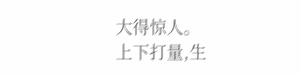大得惊人。
上下打量,生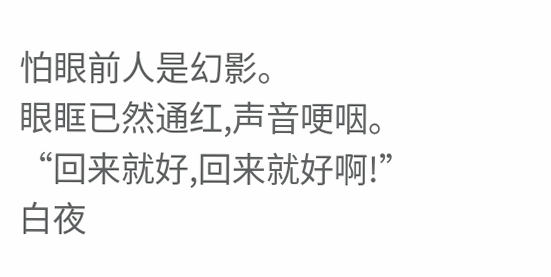怕眼前人是幻影。
眼眶已然通红,声音哽咽。
“回来就好,回来就好啊!”
白夜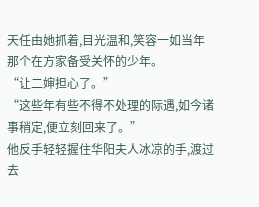天任由她抓着,目光温和,笑容一如当年那个在方家备受关怀的少年。
“让二婶担心了。”
“这些年有些不得不处理的际遇,如今诸事稍定,便立刻回来了。”
他反手轻轻握住华阳夫人冰凉的手,渡过去